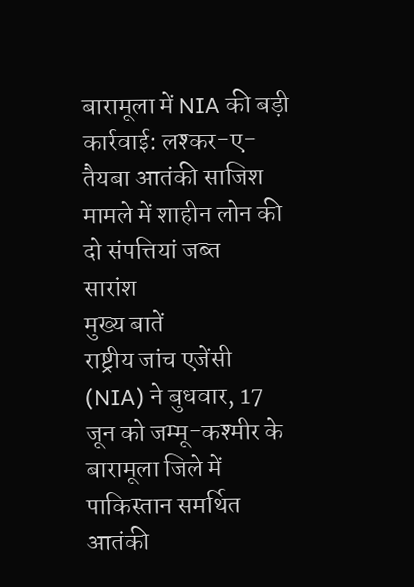बारामूला में NIA की बड़ी कार्रवाई: लश्कर-ए-तैयबा आतंकी साजिश मामले में शाहीन लोन की दो संपत्तियां जब्त
सारांश
मुख्य बातें
राष्ट्रीय जांच एजेंसी (NIA) ने बुधवार, 17 जून को जम्मू-कश्मीर के बारामूला जिले में पाकिस्तान समर्थित आतंकी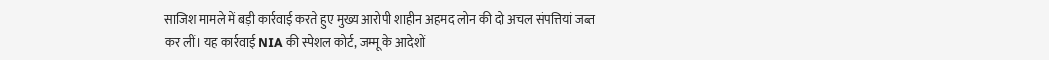साजिश मामले में बड़ी कार्रवाई करते हुए मुख्य आरोपी शाहीन अहमद लोन की दो अचल संपत्तियां जब्त कर लीं। यह कार्रवाई NIA की स्पेशल कोर्ट, जम्मू के आदेशों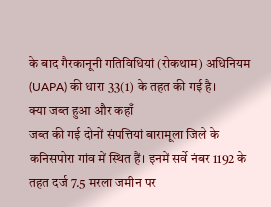के बाद गैरकानूनी गतिविधियां (रोकथाम) अधिनियम (UAPA) की धारा 33(1) के तहत की गई है।
क्या जब्त हुआ और कहाँ
जब्त की गई दोनों संपत्तियां बारामूला जिले के कनिसपोरा गांव में स्थित हैं। इनमें सर्वे नंबर 1192 के तहत दर्ज 7.5 मरला जमीन पर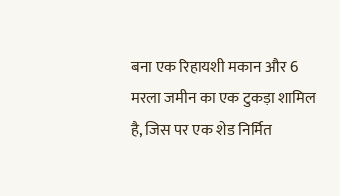बना एक रिहायशी मकान और 6 मरला जमीन का एक टुकड़ा शामिल है, जिस पर एक शेड निर्मित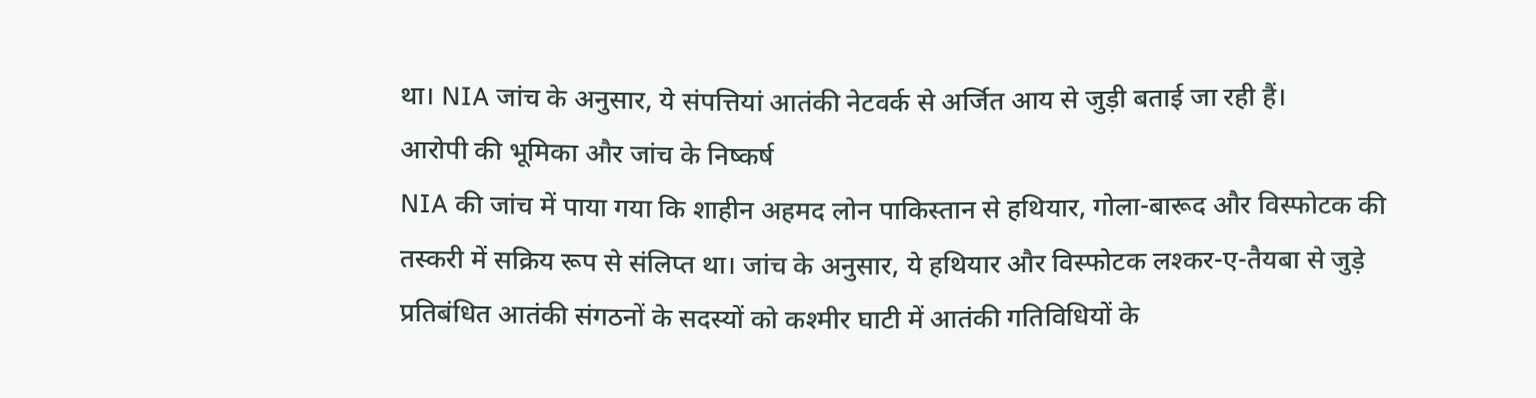था। NIA जांच के अनुसार, ये संपत्तियां आतंकी नेटवर्क से अर्जित आय से जुड़ी बताई जा रही हैं।
आरोपी की भूमिका और जांच के निष्कर्ष
NIA की जांच में पाया गया कि शाहीन अहमद लोन पाकिस्तान से हथियार, गोला-बारूद और विस्फोटक की तस्करी में सक्रिय रूप से संलिप्त था। जांच के अनुसार, ये हथियार और विस्फोटक लश्कर-ए-तैयबा से जुड़े प्रतिबंधित आतंकी संगठनों के सदस्यों को कश्मीर घाटी में आतंकी गतिविधियों के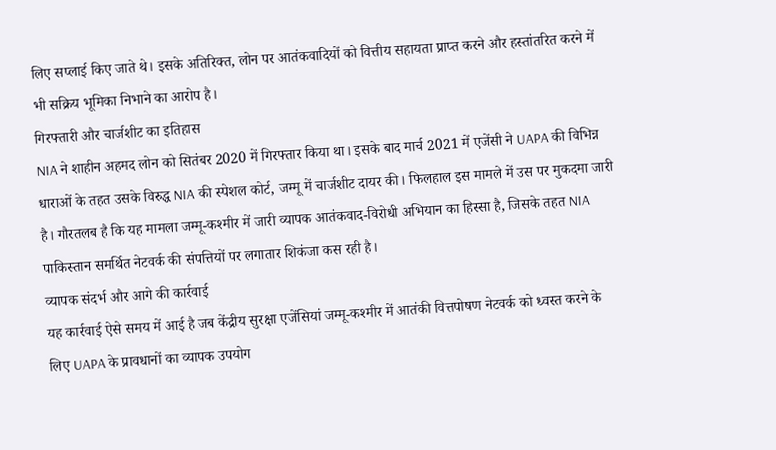लिए सप्लाई किए जाते थे। इसके अतिरिक्त, लोन पर आतंकवादियों को वित्तीय सहायता प्राप्त करने और हस्तांतरित करने में भी सक्रिय भूमिका निभाने का आरोप है।
गिरफ्तारी और चार्जशीट का इतिहास
NIA ने शाहीन अहमद लोन को सितंबर 2020 में गिरफ्तार किया था। इसके बाद मार्च 2021 में एजेंसी ने UAPA की विभिन्न धाराओं के तहत उसके विरुद्ध NIA की स्पेशल कोर्ट, जम्मू में चार्जशीट दायर की। फिलहाल इस मामले में उस पर मुकदमा जारी है। गौरतलब है कि यह मामला जम्मू-कश्मीर में जारी व्यापक आतंकवाद-विरोधी अभियान का हिस्सा है, जिसके तहत NIA पाकिस्तान समर्थित नेटवर्क की संपत्तियों पर लगातार शिकंजा कस रही है।
व्यापक संदर्भ और आगे की कार्रवाई
यह कार्रवाई ऐसे समय में आई है जब केंद्रीय सुरक्षा एजेंसियां जम्मू-कश्मीर में आतंकी वित्तपोषण नेटवर्क को ध्वस्त करने के लिए UAPA के प्रावधानों का व्यापक उपयोग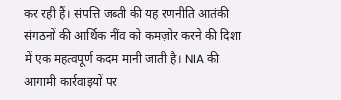कर रही हैं। संपत्ति जब्ती की यह रणनीति आतंकी संगठनों की आर्थिक नींव को कमज़ोर करने की दिशा में एक महत्वपूर्ण कदम मानी जाती है। NIA की आगामी कार्रवाइयों पर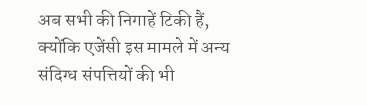अब सभी की निगाहें टिकी हैं, क्योंकि एजेंसी इस मामले में अन्य संदिग्ध संपत्तियों की भी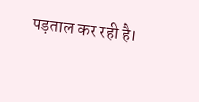पड़ताल कर रही है।